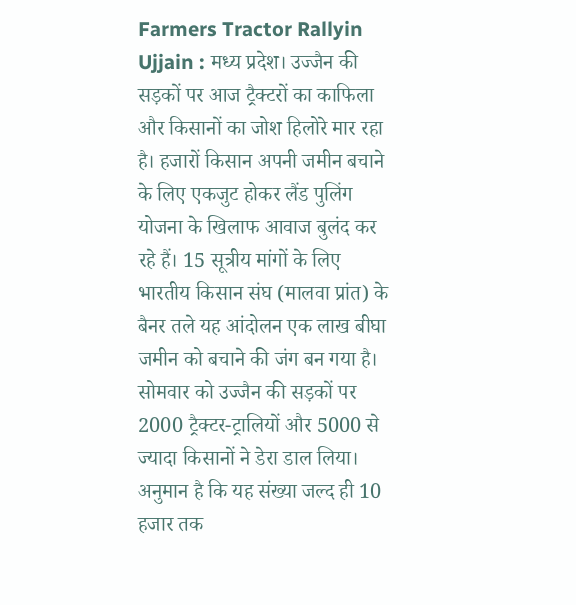Farmers Tractor Rallyin Ujjain : मध्य प्रदेश। उज्जैन की सड़कों पर आज ट्रैक्टरों का काफिला और किसानों का जोश हिलोरे मार रहा है। हजारों किसान अपनी जमीन बचाने के लिए एकजुट होकर लैंड पुलिंग योजना के खिलाफ आवाज बुलंद कर रहे हैं। 15 सूत्रीय मांगों के लिए भारतीय किसान संघ (मालवा प्रांत) के बैनर तले यह आंदोलन एक लाख बीघा जमीन को बचाने की जंग बन गया है।
सोमवार को उज्जैन की सड़कों पर 2000 ट्रैक्टर-ट्रालियों और 5000 से ज्यादा किसानों ने डेरा डाल लिया। अनुमान है कि यह संख्या जल्द ही 10 हजार तक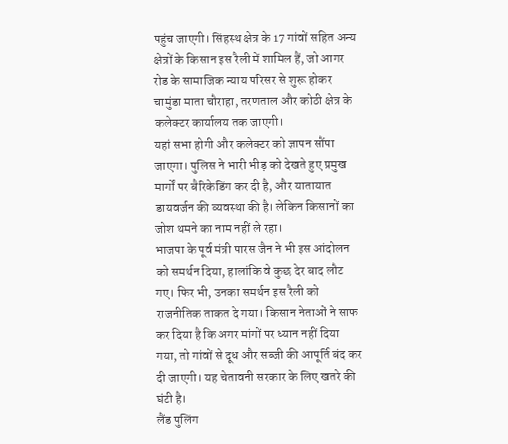पहुंच जाएगी। सिंहस्थ क्षेत्र के 17 गांवों सहित अन्य क्षेत्रों के किसान इस रैली में शामिल हैं, जो आगर रोड के सामाजिक न्याय परिसर से शुरू होकर चामुंडा माता चौराहा, तरणताल और कोठी क्षेत्र के कलेक्टर कार्यालय तक जाएगी।
यहां सभा होगी और कलेक्टर को ज्ञापन सौंपा जाएगा। पुलिस ने भारी भीड़ को देखते हुए प्रमुख मार्गों पर बैरिकेडिंग कर दी है, और यातायात डायवर्जन की व्यवस्था की है। लेकिन किसानों का जोश थमने का नाम नहीं ले रहा।
भाजपा के पूर्व मंत्री पारस जैन ने भी इस आंदोलन को समर्थन दिया, हालांकि वे कुछ देर बाद लौट गए। फिर भी, उनका समर्थन इस रैली को राजनीतिक ताकत दे गया। किसान नेताओं ने साफ कर दिया है कि अगर मांगों पर ध्यान नहीं दिया गया, तो गांवों से दूध और सब्जी की आपूर्ति बंद कर दी जाएगी। यह चेतावनी सरकार के लिए खतरे की घंटी है।
लैंड पुलिंग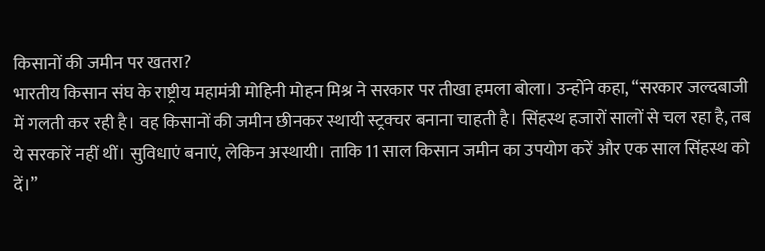किसानों की जमीन पर खतरा?
भारतीय किसान संघ के राष्ट्रीय महामंत्री मोहिनी मोहन मिश्र ने सरकार पर तीखा हमला बोला। उन्होंने कहा, “सरकार जल्दबाजी में गलती कर रही है। वह किसानों की जमीन छीनकर स्थायी स्ट्रक्चर बनाना चाहती है। सिंहस्थ हजारों सालों से चल रहा है, तब ये सरकारें नहीं थीं। सुविधाएं बनाएं, लेकिन अस्थायी। ताकि 11 साल किसान जमीन का उपयोग करें और एक साल सिंहस्थ को दें।”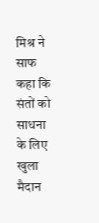मिश्र ने साफ कहा कि संतों को साधना के लिए खुला मैदान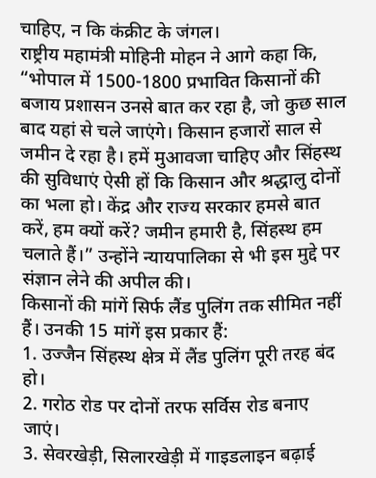चाहिए, न कि कंक्रीट के जंगल।
राष्ट्रीय महामंत्री मोहिनी मोहन ने आगे कहा कि, “भोपाल में 1500-1800 प्रभावित किसानों की बजाय प्रशासन उनसे बात कर रहा है, जो कुछ साल बाद यहां से चले जाएंगे। किसान हजारों साल से जमीन दे रहा है। हमें मुआवजा चाहिए और सिंहस्थ की सुविधाएं ऐसी हों कि किसान और श्रद्धालु दोनों का भला हो। केंद्र और राज्य सरकार हमसे बात करें, हम क्यों करें? जमीन हमारी है, सिंहस्थ हम चलाते हैं।” उन्होंने न्यायपालिका से भी इस मुद्दे पर संज्ञान लेने की अपील की।
किसानों की मांगें सिर्फ लैंड पुलिंग तक सीमित नहीं हैं। उनकी 15 मांगें इस प्रकार हैं:
1. उज्जैन सिंहस्थ क्षेत्र में लैंड पुलिंग पूरी तरह बंद हो।
2. गरोठ रोड पर दोनों तरफ सर्विस रोड बनाए जाएं।
3. सेवरखेड़ी, सिलारखेड़ी में गाइडलाइन बढ़ाई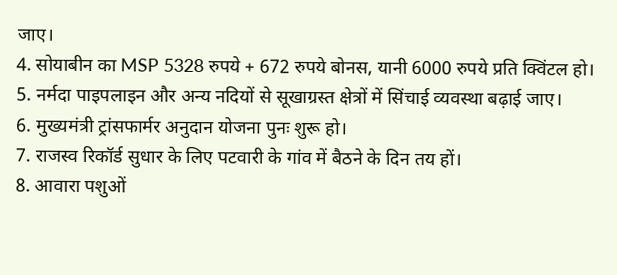जाए।
4. सोयाबीन का MSP 5328 रुपये + 672 रुपये बोनस, यानी 6000 रुपये प्रति क्विंटल हो।
5. नर्मदा पाइपलाइन और अन्य नदियों से सूखाग्रस्त क्षेत्रों में सिंचाई व्यवस्था बढ़ाई जाए।
6. मुख्यमंत्री ट्रांसफार्मर अनुदान योजना पुनः शुरू हो।
7. राजस्व रिकॉर्ड सुधार के लिए पटवारी के गांव में बैठने के दिन तय हों।
8. आवारा पशुओं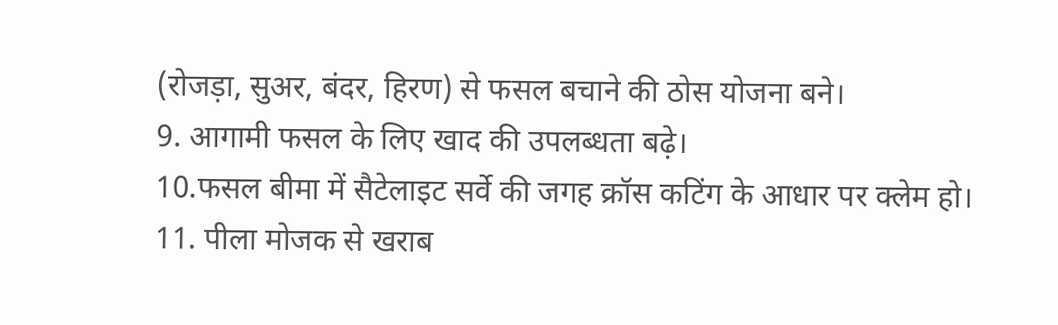(रोजड़ा, सुअर, बंदर, हिरण) से फसल बचाने की ठोस योजना बने।
9. आगामी फसल के लिए खाद की उपलब्धता बढ़े।
10.फसल बीमा में सैटेलाइट सर्वे की जगह क्रॉस कटिंग के आधार पर क्लेम हो।
11. पीला मोजक से खराब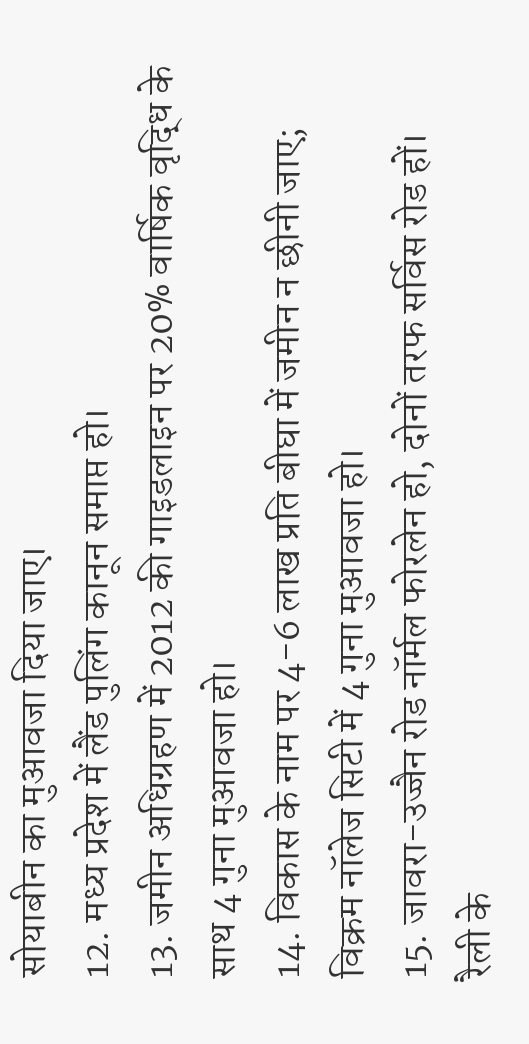सोयाबीन का मुआवजा दिया जाए।
12. मध्य प्रदेश में लैंड पुलिंग कानून समाप्त हो।
13. जमीन अधिग्रहण में 2012 की गाइडलाइन पर 20% वार्षिक वृद्धि के साथ 4 गुना मुआवजा हो।
14. विकास के नाम पर 4-6 लाख प्रति बीघा में जमीन न छीनी जाए; विक्रम नॉलेज सिटी में 4 गुना मुआवजा हो।
15. जावरा-उज्जैन रोड नॉर्मल फोरलेन हो, दोनों तरफ सर्विस रोड हों।
रैली के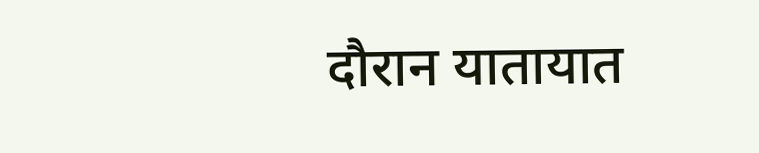दौरान यातायात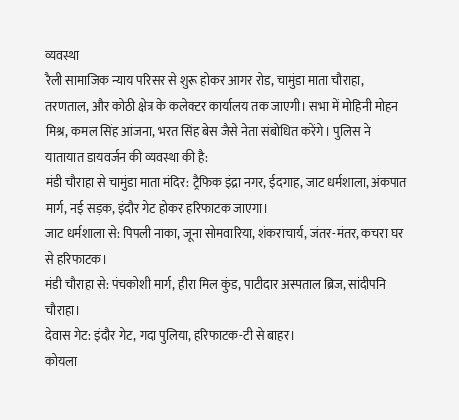व्यवस्था
रैली सामाजिक न्याय परिसर से शुरू होकर आगर रोड, चामुंडा माता चौराहा, तरणताल, और कोठी क्षेत्र के कलेक्टर कार्यालय तक जाएगी। सभा में मोहिनी मोहन मिश्र, कमल सिंह आंजना, भरत सिंह बेस जैसे नेता संबोधित करेंगे। पुलिस ने यातायात डायवर्जन की व्यवस्था की है:
मंडी चौराहा से चामुंडा माता मंदिर: ट्रैफिक इंद्रा नगर, ईदगाह, जाट धर्मशाला, अंकपात मार्ग, नई सड़क, इंदौर गेट होकर हरिफाटक जाएगा।
जाट धर्मशाला से: पिपली नाका, जूना सोमवारिया, शंकराचार्य, जंतर-मंतर, कचरा घर से हरिफाटक।
मंडी चौराहा से: पंचकोशी मार्ग, हीरा मिल कुंड, पाटीदार अस्पताल ब्रिज, सांदीपनि चौराहा।
देवास गेट: इंदौर गेट, गदा पुलिया, हरिफाटक-टी से बाहर।
कोयला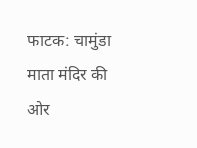फाटक: चामुंडा माता मंदिर की ओर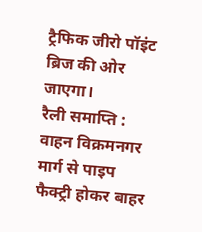ट्रैफिक जीरो पॉइंट ब्रिज की ओर जाएगा।
रैली समाप्ति : वाहन विक्रमनगर मार्ग से पाइप फैक्ट्री होकर बाहर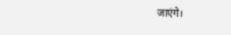जाएंगे।